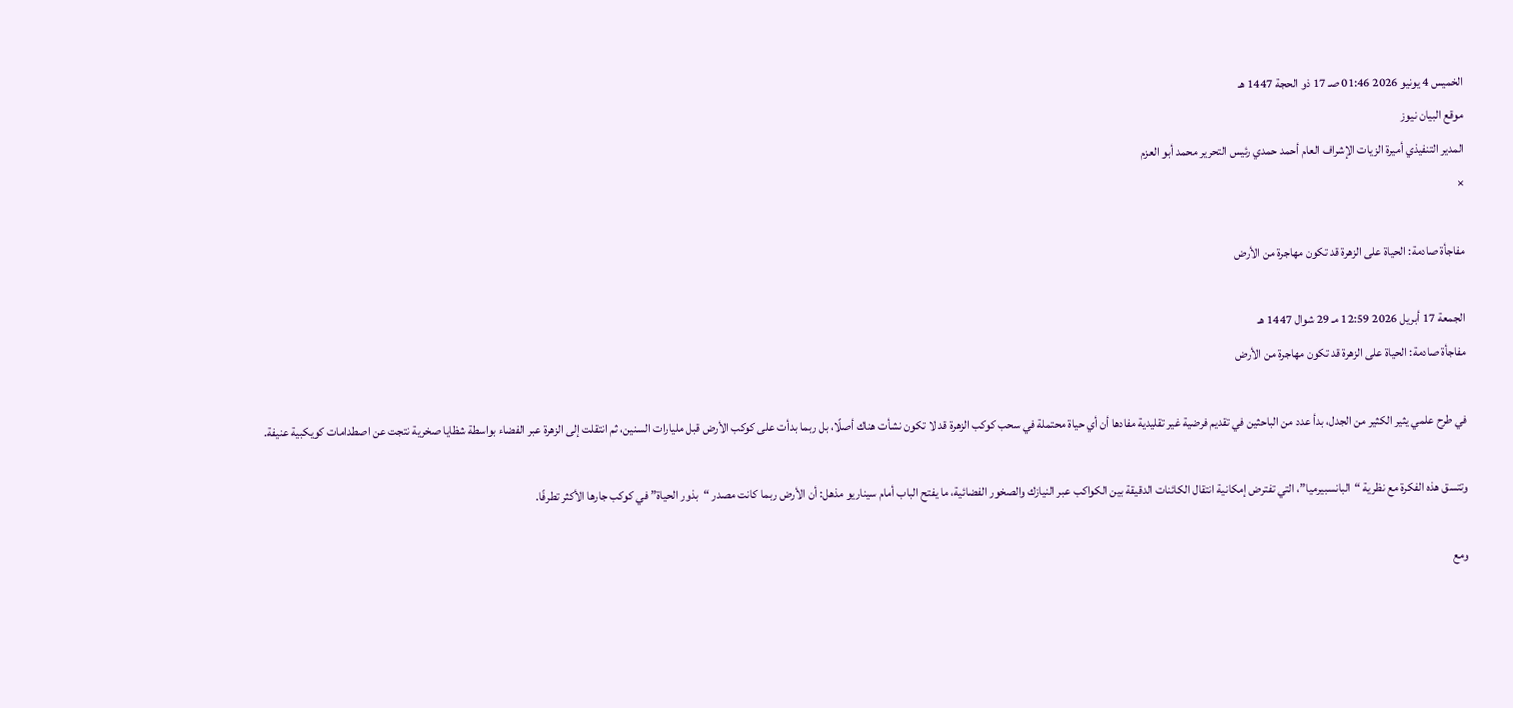الخميس 4 يونيو 2026 01:46 صـ 17 ذو الحجة 1447 هـ
موقع البيان نيوز
المدير التنفيذي أميرة الزيات الإشراف العام أحمد حمدي رئيس التحرير محمد أبو العزم
×

مفاجأة صادمة: الحياة على الزهرة قد تكون مهاجرة من الأرض

الجمعة 17 أبريل 2026 12:59 مـ 29 شوال 1447 هـ
مفاجأة صادمة: الحياة على الزهرة قد تكون مهاجرة من الأرض

في طرح علمي يثير الكثير من الجدل، بدأ عدد من الباحثين في تقديم فرضية غير تقليدية مفادها أن أي حياة محتملة في سحب كوكب الزهرة قد لا تكون نشأت هناك أصلًا، بل ربما بدأت على كوكب الأرض قبل مليارات السنين، ثم انتقلت إلى الزهرة عبر الفضاء بواسطة شظايا صخرية نتجت عن اصطدامات كويكبية عنيفة.

وتتسق هذه الفكرة مع نظرية “البانسبيرميا”، التي تفترض إمكانية انتقال الكائنات الدقيقة بين الكواكب عبر النيازك والصخور الفضائية، ما يفتح الباب أمام سيناريو مذهل: أن الأرض ربما كانت مصدر “بذور الحياة” في كوكب جارها الأكثر تطرفًا.

ومع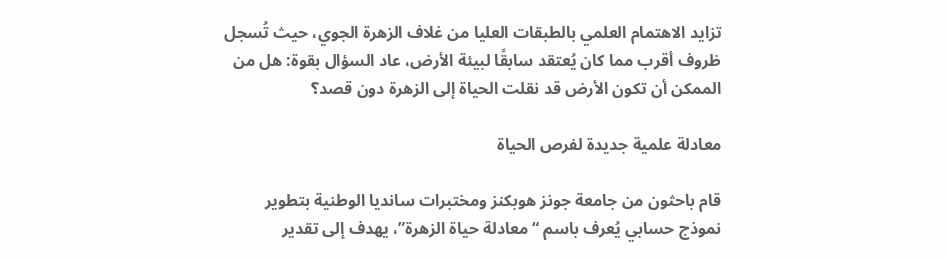تزايد الاهتمام العلمي بالطبقات العليا من غلاف الزهرة الجوي، حيث تُسجل ظروف أقرب مما كان يُعتقد سابقًا لبيئة الأرض، عاد السؤال بقوة: هل من الممكن أن تكون الأرض قد نقلت الحياة إلى الزهرة دون قصد؟

معادلة علمية جديدة لفرص الحياة

قام باحثون من جامعة جونز هوبكنز ومختبرات سانديا الوطنية بتطوير نموذج حسابي يُعرف باسم “معادلة حياة الزهرة”، يهدف إلى تقدير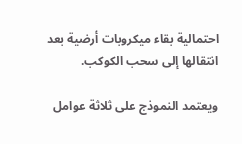احتمالية بقاء ميكروبات أرضية بعد انتقالها إلى سحب الكوكب.

ويعتمد النموذج على ثلاثة عوامل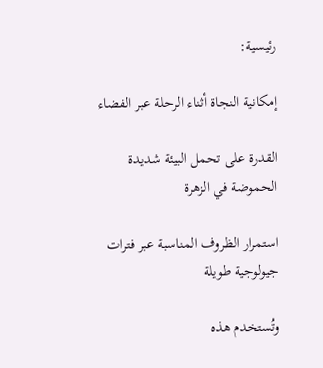رئيسية:

إمكانية النجاة أثناء الرحلة عبر الفضاء

القدرة على تحمل البيئة شديدة الحموضة في الزهرة

استمرار الظروف المناسبة عبر فترات جيولوجية طويلة

وتُستخدم هذه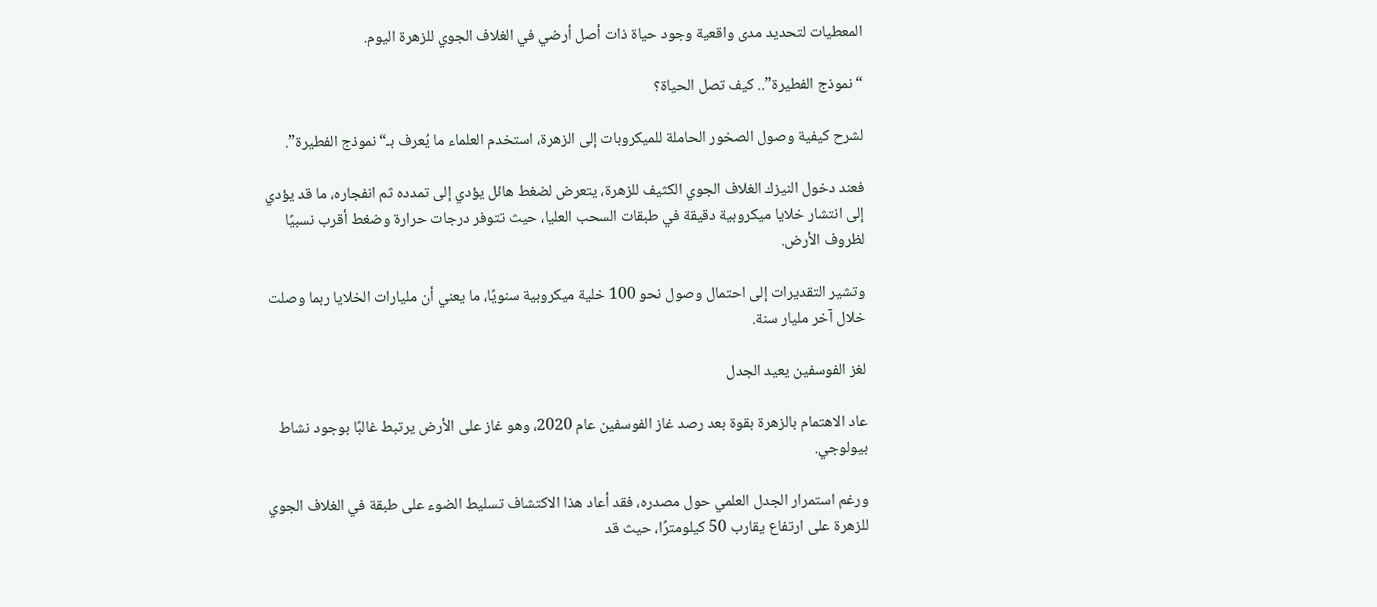المعطيات لتحديد مدى واقعية وجود حياة ذات أصل أرضي في الغلاف الجوي للزهرة اليوم.

“نموذج الفطيرة”.. كيف تصل الحياة؟

لشرح كيفية وصول الصخور الحاملة للميكروبات إلى الزهرة، استخدم العلماء ما يُعرف بـ“نموذج الفطيرة”.

فعند دخول النيزك الغلاف الجوي الكثيف للزهرة، يتعرض لضغط هائل يؤدي إلى تمدده ثم انفجاره، ما قد يؤدي إلى انتشار خلايا ميكروبية دقيقة في طبقات السحب العليا، حيث تتوفر درجات حرارة وضغط أقرب نسبيًا لظروف الأرض.

وتشير التقديرات إلى احتمال وصول نحو 100 خلية ميكروبية سنويًا، ما يعني أن مليارات الخلايا ربما وصلت خلال آخر مليار سنة.

لغز الفوسفين يعيد الجدل

عاد الاهتمام بالزهرة بقوة بعد رصد غاز الفوسفين عام 2020، وهو غاز على الأرض يرتبط غالبًا بوجود نشاط بيولوجي.

ورغم استمرار الجدل العلمي حول مصدره، فقد أعاد هذا الاكتشاف تسليط الضوء على طبقة في الغلاف الجوي للزهرة على ارتفاع يقارب 50 كيلومترًا، حيث قد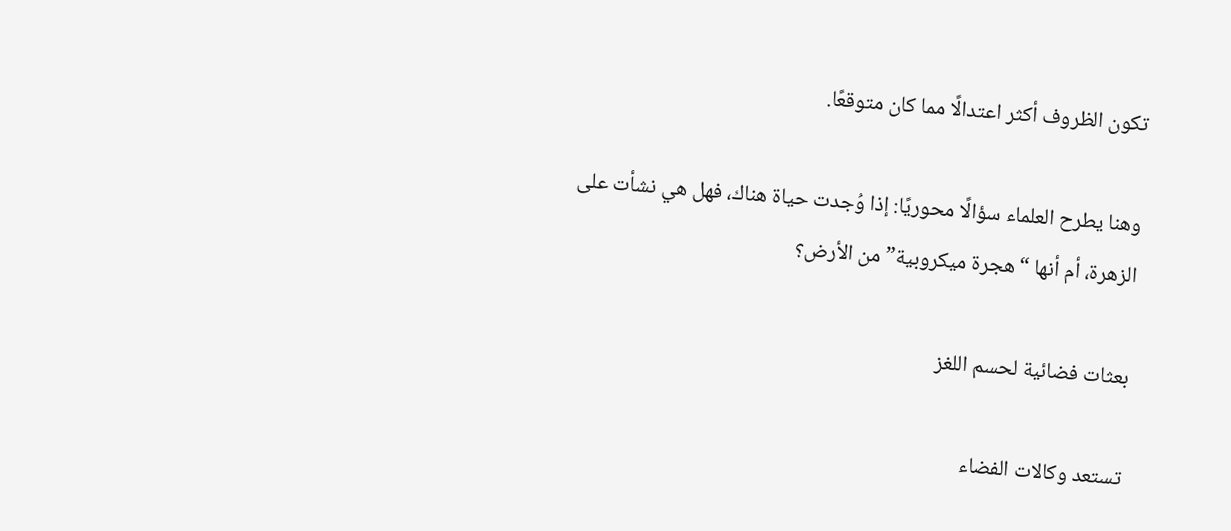تكون الظروف أكثر اعتدالًا مما كان متوقعًا.

وهنا يطرح العلماء سؤالًا محوريًا: إذا وُجدت حياة هناك، فهل هي نشأت على الزهرة، أم أنها “هجرة ميكروبية” من الأرض؟

بعثات فضائية لحسم اللغز

تستعد وكالات الفضاء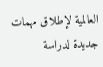العالمية لإطلاق مهمات جديدة لدراسة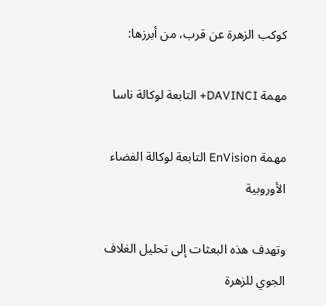كوكب الزهرة عن قرب، من أبرزها:

مهمة DAVINCI+ التابعة لوكالة ناسا

مهمة EnVision التابعة لوكالة الفضاء الأوروبية

وتهدف هذه البعثات إلى تحليل الغلاف الجوي للزهرة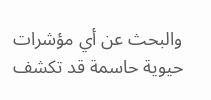والبحث عن أي مؤشرات حيوية حاسمة قد تكشف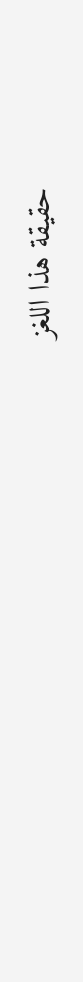حقيقة هذا اللغز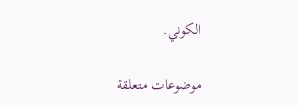الكوني.

موضوعات متعلقة